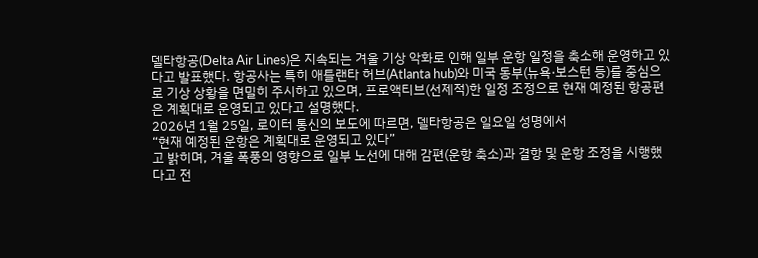델타항공(Delta Air Lines)은 지속되는 겨울 기상 악화로 인해 일부 운항 일정을 축소해 운영하고 있다고 발표했다. 항공사는 특히 애틀랜타 허브(Atlanta hub)와 미국 동부(뉴욕·보스턴 등)를 중심으로 기상 상황을 면밀히 주시하고 있으며, 프로액티브(선제적)한 일정 조정으로 현재 예정된 항공편은 계획대로 운영되고 있다고 설명했다.
2026년 1월 25일, 로이터 통신의 보도에 따르면, 델타항공은 일요일 성명에서
“현재 예정된 운항은 계획대로 운영되고 있다”
고 밝히며, 겨울 폭풍의 영향으로 일부 노선에 대해 감편(운항 축소)과 결항 및 운항 조정을 시행했다고 전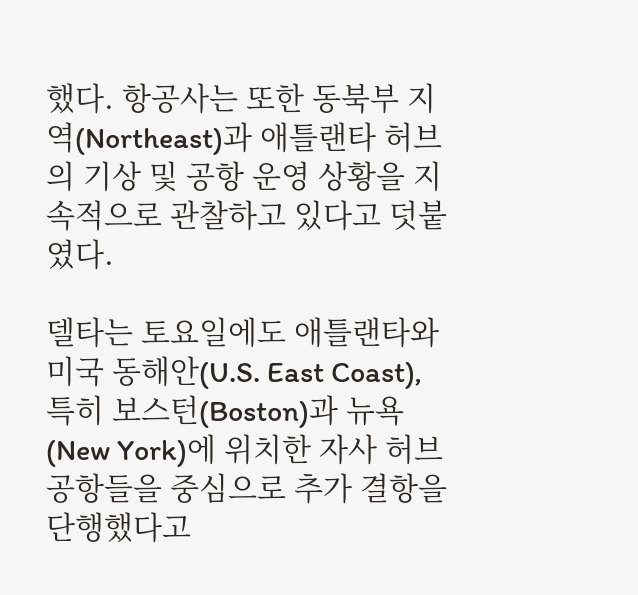했다. 항공사는 또한 동북부 지역(Northeast)과 애틀랜타 허브의 기상 및 공항 운영 상황을 지속적으로 관찰하고 있다고 덧붙였다.

델타는 토요일에도 애틀랜타와 미국 동해안(U.S. East Coast), 특히 보스턴(Boston)과 뉴욕(New York)에 위치한 자사 허브 공항들을 중심으로 추가 결항을 단행했다고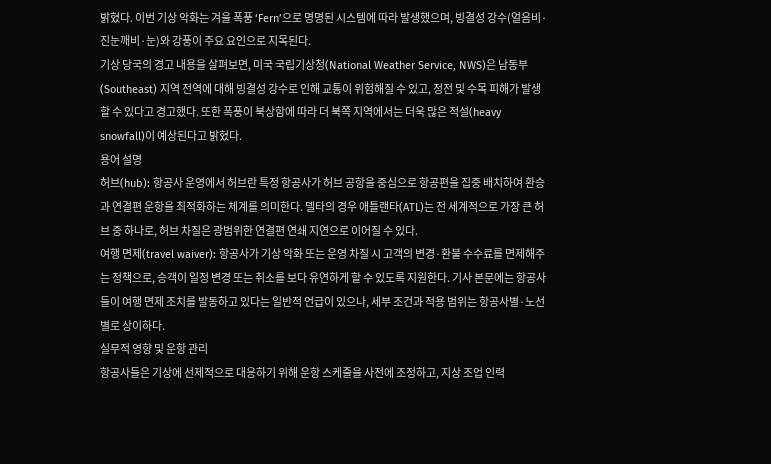밝혔다. 이번 기상 악화는 겨울 폭풍 ‘Fern’으로 명명된 시스템에 따라 발생했으며, 빙결성 강수(얼음비·진눈깨비·눈)와 강풍이 주요 요인으로 지목된다.
기상 당국의 경고 내용을 살펴보면, 미국 국립기상청(National Weather Service, NWS)은 남동부(Southeast) 지역 전역에 대해 빙결성 강수로 인해 교통이 위험해질 수 있고, 정전 및 수목 피해가 발생할 수 있다고 경고했다. 또한 폭풍이 북상함에 따라 더 북쪽 지역에서는 더욱 많은 적설(heavy snowfall)이 예상된다고 밝혔다.
용어 설명
허브(hub): 항공사 운영에서 허브란 특정 항공사가 허브 공항을 중심으로 항공편을 집중 배치하여 환승과 연결편 운항을 최적화하는 체계를 의미한다. 델타의 경우 애틀랜타(ATL)는 전 세계적으로 가장 큰 허브 중 하나로, 허브 차질은 광범위한 연결편 연쇄 지연으로 이어질 수 있다.
여행 면제(travel waiver): 항공사가 기상 악화 또는 운영 차질 시 고객의 변경·환불 수수료를 면제해주는 정책으로, 승객이 일정 변경 또는 취소를 보다 유연하게 할 수 있도록 지원한다. 기사 본문에는 항공사들이 여행 면제 조치를 발동하고 있다는 일반적 언급이 있으나, 세부 조건과 적용 범위는 항공사별·노선별로 상이하다.
실무적 영향 및 운항 관리
항공사들은 기상에 선제적으로 대응하기 위해 운항 스케줄을 사전에 조정하고, 지상 조업 인력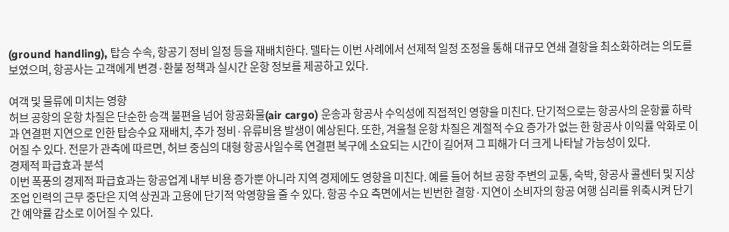(ground handling), 탑승 수속, 항공기 정비 일정 등을 재배치한다. 델타는 이번 사례에서 선제적 일정 조정을 통해 대규모 연쇄 결항을 최소화하려는 의도를 보였으며, 항공사는 고객에게 변경·환불 정책과 실시간 운항 정보를 제공하고 있다.

여객 및 물류에 미치는 영향
허브 공항의 운항 차질은 단순한 승객 불편을 넘어 항공화물(air cargo) 운송과 항공사 수익성에 직접적인 영향을 미친다. 단기적으로는 항공사의 운항률 하락과 연결편 지연으로 인한 탑승수요 재배치, 추가 정비·유류비용 발생이 예상된다. 또한, 겨울철 운항 차질은 계절적 수요 증가가 없는 한 항공사 이익률 악화로 이어질 수 있다. 전문가 관측에 따르면, 허브 중심의 대형 항공사일수록 연결편 복구에 소요되는 시간이 길어져 그 피해가 더 크게 나타날 가능성이 있다.
경제적 파급효과 분석
이번 폭풍의 경제적 파급효과는 항공업계 내부 비용 증가뿐 아니라 지역 경제에도 영향을 미친다. 예를 들어 허브 공항 주변의 교통, 숙박, 항공사 콜센터 및 지상 조업 인력의 근무 중단은 지역 상권과 고용에 단기적 악영향을 줄 수 있다. 항공 수요 측면에서는 빈번한 결항·지연이 소비자의 항공 여행 심리를 위축시켜 단기간 예약률 감소로 이어질 수 있다.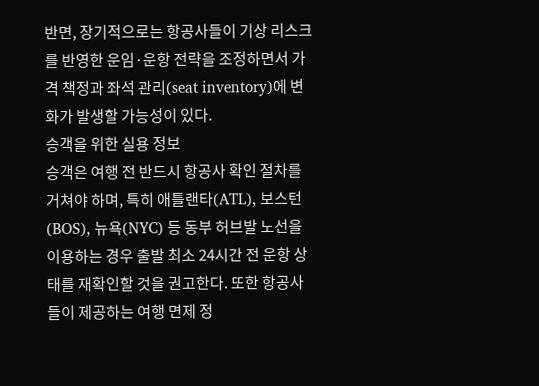반면, 장기적으로는 항공사들이 기상 리스크를 반영한 운임·운항 전략을 조정하면서 가격 책정과 좌석 관리(seat inventory)에 변화가 발생할 가능성이 있다.
승객을 위한 실용 정보
승객은 여행 전 반드시 항공사 확인 절차를 거쳐야 하며, 특히 애틀랜타(ATL), 보스턴(BOS), 뉴욕(NYC) 등 동부 허브발 노선을 이용하는 경우 출발 최소 24시간 전 운항 상태를 재확인할 것을 권고한다. 또한 항공사들이 제공하는 여행 면제 정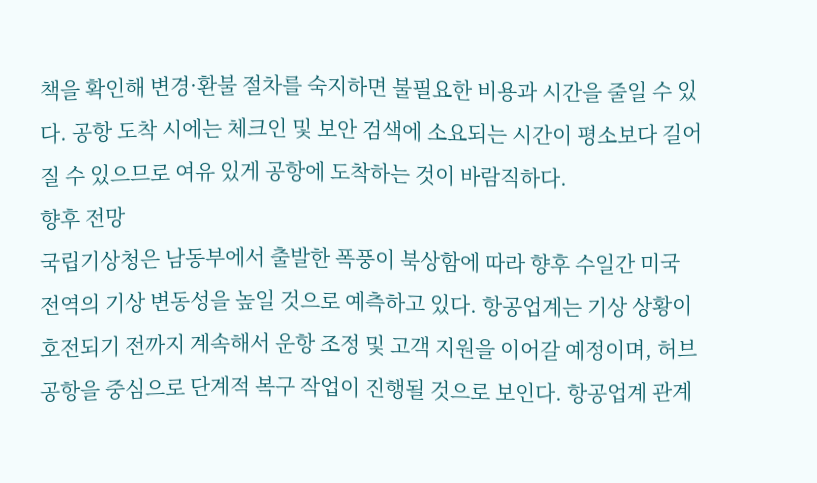책을 확인해 변경·환불 절차를 숙지하면 불필요한 비용과 시간을 줄일 수 있다. 공항 도착 시에는 체크인 및 보안 검색에 소요되는 시간이 평소보다 길어질 수 있으므로 여유 있게 공항에 도착하는 것이 바람직하다.
향후 전망
국립기상청은 남동부에서 출발한 폭풍이 북상함에 따라 향후 수일간 미국 전역의 기상 변동성을 높일 것으로 예측하고 있다. 항공업계는 기상 상황이 호전되기 전까지 계속해서 운항 조정 및 고객 지원을 이어갈 예정이며, 허브 공항을 중심으로 단계적 복구 작업이 진행될 것으로 보인다. 항공업계 관계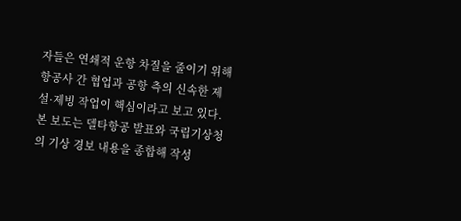자들은 연쇄적 운항 차질을 줄이기 위해 항공사 간 협업과 공항 측의 신속한 제설·제빙 작업이 핵심이라고 보고 있다.
본 보도는 델타항공 발표와 국립기상청의 기상 경보 내용을 종합해 작성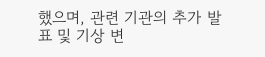했으며, 관련 기관의 추가 발표 및 기상 변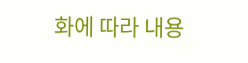화에 따라 내용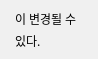이 변경될 수 있다.